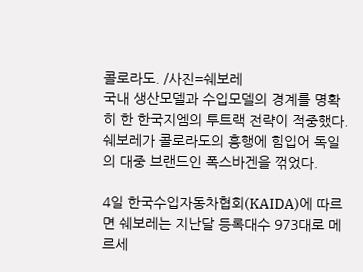콜로라도. /사진=쉐보레
국내 생산모델과 수입모델의 경계를 명확히 한 한국지엠의 투트랙 전략이 적중했다. 쉐보레가 콜로라도의 흥행에 힘입어 독일의 대중 브랜드인 폭스바겐을 꺾었다.

4일 한국수입자동차협회(KAIDA)에 따르면 쉐보레는 지난달 등록대수 973대로 메르세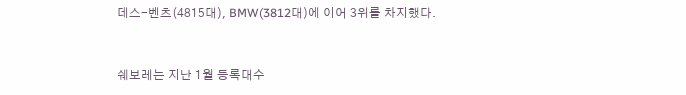데스-벤츠(4815대), BMW(3812대)에 이어 3위를 차지했다.


쉐보레는 지난 1월 등록대수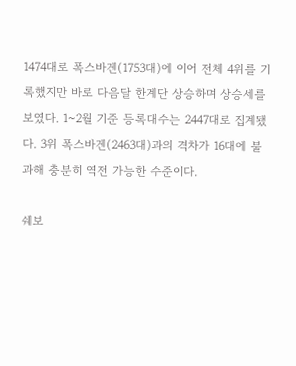1474대로 폭스바겐(1753대)에 이어 전체 4위를 기록했지만 바로 다음달 한계단 상승하며 상승세를 보였다. 1~2월 기준 등록대수는 2447대로 집계됐다. 3위 폭스바겐(2463대)과의 격차가 16대에 불과해 충분히 역전 가능한 수준이다.

쉐보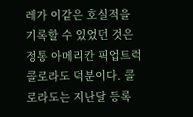레가 이같은 호실적을 기록할 수 있었던 것은 정통 아메리칸 픽업트럭 콜로라도 덕분이다. 콜로라도는 지난달 등록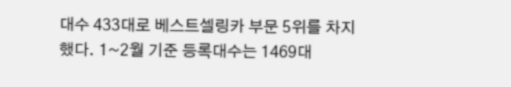대수 433대로 베스트셀링카 부문 5위를 차지했다. 1~2월 기준 등록대수는 1469대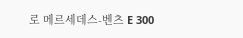로 메르세데스-벤츠 E 300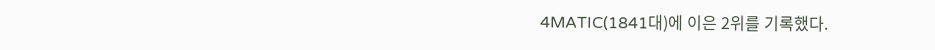4MATIC(1841대)에 이은 2위를 기록했다.